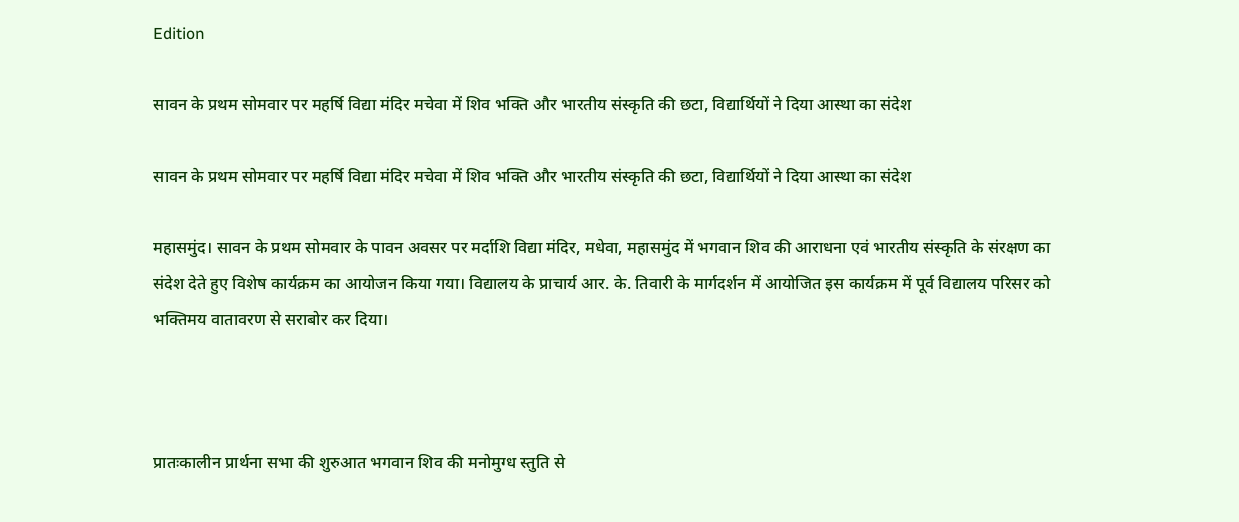Edition

सावन के प्रथम सोमवार पर महर्षि विद्या मंदिर मचेवा में शिव भक्ति और भारतीय संस्कृति की छटा, विद्यार्थियों ने दिया आस्था का संदेश

सावन के प्रथम सोमवार पर महर्षि विद्या मंदिर मचेवा में शिव भक्ति और भारतीय संस्कृति की छटा, विद्यार्थियों ने दिया आस्था का संदेश

महासमुंद। सावन के प्रथम सोमवार के पावन अवसर पर मर्दाशि विद्या मंदिर, मधेवा, महासमुंद में भगवान शिव की आराधना एवं भारतीय संस्कृति के संरक्षण का संदेश देते हुए विशेष कार्यक्रम का आयोजन किया गया। विद्यालय के प्राचार्य आर. के. तिवारी के मार्गदर्शन में आयोजित इस कार्यक्रम में पूर्व विद्यालय परिसर को भक्तिमय वातावरण से सराबोर कर दिया।



प्रातःकालीन प्रार्थना सभा की शुरुआत भगवान शिव की मनोमुग्ध स्तुति से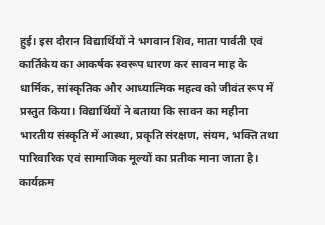हुई। इस दौरान विद्यार्थियों ने भगवान शिव, माता पार्वती एवं कार्तिकेय का आकर्षक स्वरूप धारण कर सावन माह के धार्मिक, सांस्कृतिक और आध्यात्मिक महत्व को जीवंत रूप में प्रस्तुत किया। विद्यार्थियों ने बताया कि सावन का महीना भारतीय संस्कृति में आस्था, प्रकृति संरक्षण, संयम, भक्ति तथा पारिवारिक एवं सामाजिक मूल्यों का प्रतीक माना जाता है। कार्यक्रम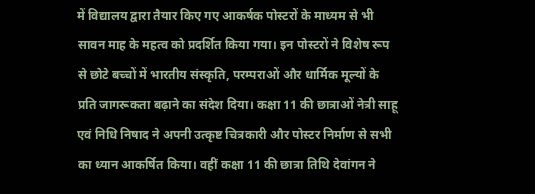में विद्यालय द्वारा तैयार किए गए आकर्षक पोस्टरों के माध्यम से भी सावन माह के महत्व को प्रदर्शित किया गया। इन पोस्टरों ने विशेष रूप से छोटे बच्चों में भारतीय संस्कृति, परम्पराओं और धार्मिक मूल्यों के प्रति जागरूकता बढ़ाने का संदेश दिया। कक्षा 11 की छात्राओं नेत्री साहू एवं निधि निषाद ने अपनी उत्कृष्ट चित्रकारी और पोस्टर निर्माण से सभी का ध्यान आकर्षित किया। वहीं कक्षा 11 की छात्रा तिथि देवांगन ने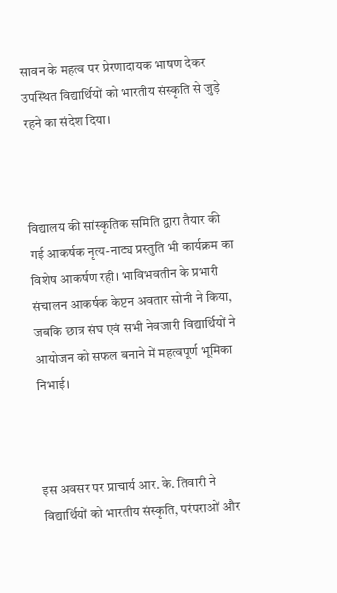सावन के महत्व पर प्रेरणादायक भाषण देकर उपस्थित विद्यार्थियों को भारतीय संस्कृति से जुड़े रहने का संदेश दिया।



विद्यालय की सांस्कृतिक समिति द्वारा तैयार की गई आकर्षक नृत्य-नाट्य प्रस्तुति भी कार्यक्रम का विशेष आकर्षण रही। भाविभवतीन के प्रभारी संचालन आकर्षक केप्टन अवतार सोनी ने किया, जबकि छात्र संघ एवं सभी नेवजारी विद्यार्थियों ने आयोजन को सफल बनाने में महत्वपूर्ण भूमिका निभाई।



इस अवसर पर प्राचार्य आर. के. तिवारी ने विद्यार्थियों को भारतीय संस्कृति, परंपराओं और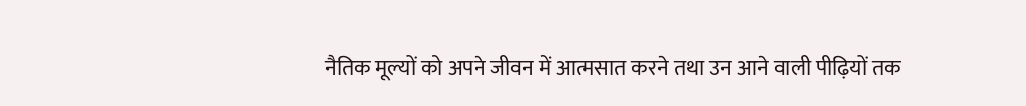नैतिक मूल्यों को अपने जीवन में आत्मसात करने तथा उन आने वाली पीढ़ियों तक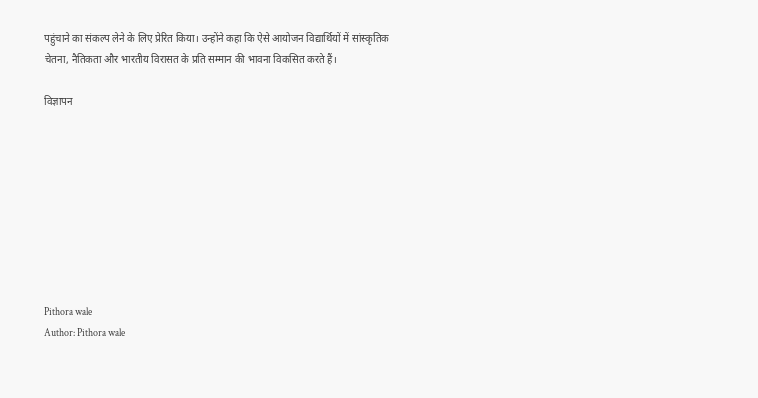पहुंचाने का संकल्प लेने के लिए प्रेरित किया। उन्होंने कहा कि ऐसे आयोजन विद्यार्थियों में सांस्कृतिक चेतना, नैतिकता और भारतीय विरासत के प्रति सम्मान की भावना विकसित करते हैं।

विज्ञापन









Pithora wale
Author: Pithora wale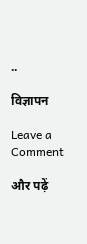..

विज्ञापन

Leave a Comment

और पढ़ें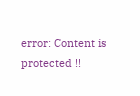error: Content is protected !!